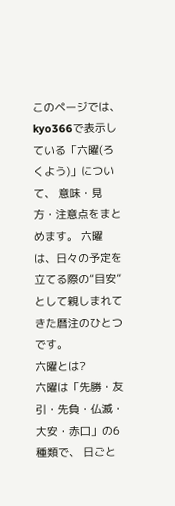このページでは、kyo366で表示している「六曜(ろくよう)」について、 意味・見方・注意点をまとめます。 六曜は、日々の予定を立てる際の“目安”として親しまれてきた暦注のひとつです。
六曜とは?
六曜は「先勝・友引・先負・仏滅・大安・赤口」の6種類で、 日ごと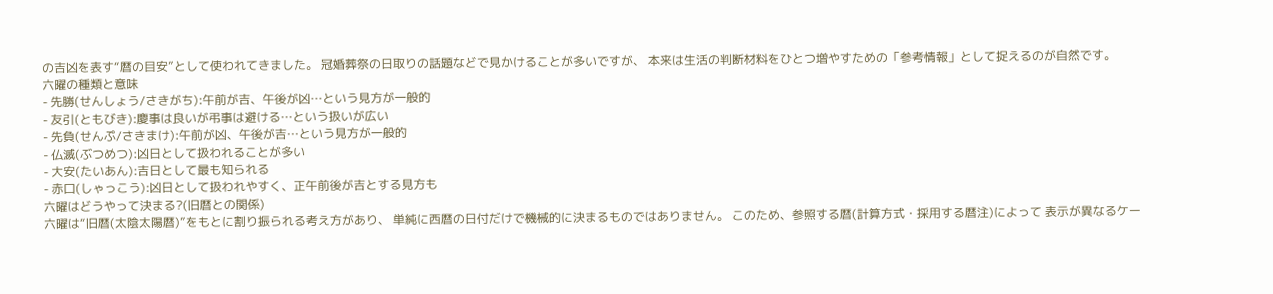の吉凶を表す“暦の目安”として使われてきました。 冠婚葬祭の日取りの話題などで見かけることが多いですが、 本来は生活の判断材料をひとつ増やすための「参考情報」として捉えるのが自然です。
六曜の種類と意味
- 先勝(せんしょう/さきがち):午前が吉、午後が凶…という見方が一般的
- 友引(ともびき):慶事は良いが弔事は避ける…という扱いが広い
- 先負(せんぷ/さきまけ):午前が凶、午後が吉…という見方が一般的
- 仏滅(ぶつめつ):凶日として扱われることが多い
- 大安(たいあん):吉日として最も知られる
- 赤口(しゃっこう):凶日として扱われやすく、正午前後が吉とする見方も
六曜はどうやって決まる?(旧暦との関係)
六曜は“旧暦(太陰太陽暦)”をもとに割り振られる考え方があり、 単純に西暦の日付だけで機械的に決まるものではありません。 このため、参照する暦(計算方式・採用する暦注)によって 表示が異なるケー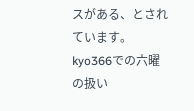スがある、とされています。
kyo366での六曜の扱い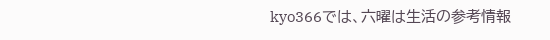kyo366では、六曜は生活の参考情報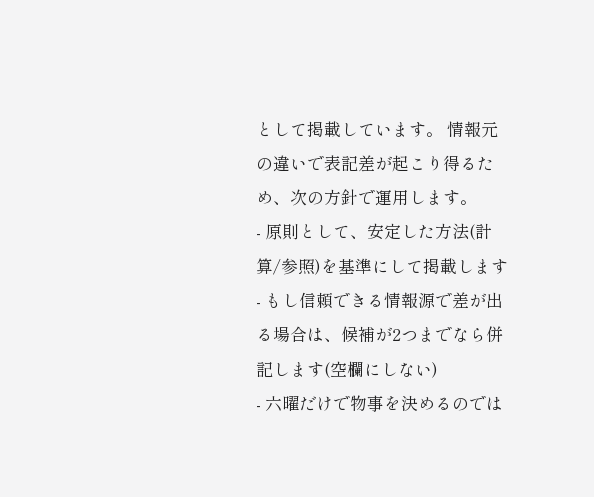として掲載しています。 情報元の違いで表記差が起こり得るため、次の方針で運用します。
- 原則として、安定した方法(計算/参照)を基準にして掲載します
- もし信頼できる情報源で差が出る場合は、候補が2つまでなら併記します(空欄にしない)
- 六曜だけで物事を決めるのでは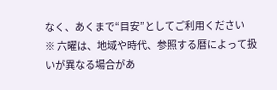なく、あくまで“目安”としてご利用ください
※ 六曜は、地域や時代、参照する暦によって扱いが異なる場合があ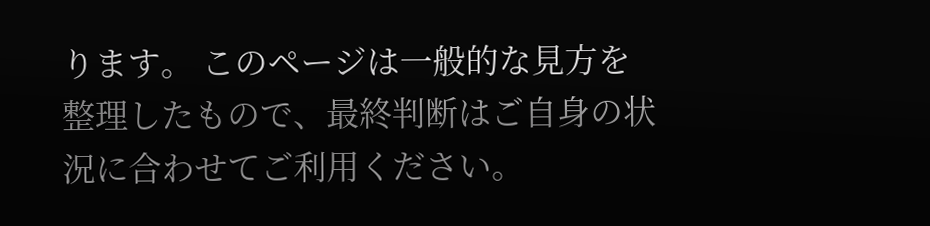ります。 このページは一般的な見方を整理したもので、最終判断はご自身の状況に合わせてご利用ください。